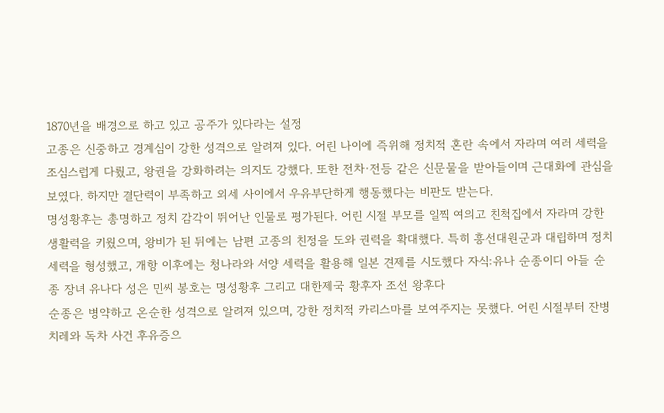1870년을 배경으로 하고 있고 공주가 있다라는 설정
고종은 신중하고 경계심이 강한 성격으로 알려져 있다. 어린 나이에 즉위해 정치적 혼란 속에서 자라며 여러 세력을 조심스럽게 다뤘고, 왕권을 강화하려는 의지도 강했다. 또한 전차·전등 같은 신문물을 받아들이며 근대화에 관심을 보였다. 하지만 결단력이 부족하고 외세 사이에서 우유부단하게 행동했다는 비판도 받는다.
명성황후는 총명하고 정치 감각이 뛰어난 인물로 평가된다. 어린 시절 부모를 일찍 여의고 친척집에서 자라며 강한 생활력을 키웠으며, 왕비가 된 뒤에는 남편 고종의 친정을 도와 권력을 확대했다. 특히 흥선대원군과 대립하며 정치 세력을 형성했고, 개항 이후에는 청나라와 서양 세력을 활용해 일본 견제를 시도했다 자식:유나 순종이디 아들 순종 장녀 유나다 성은 민씨 봉호는 명성황후 그리고 대한제국 황후자 조선 왕후다
순종은 병약하고 온순한 성격으로 알려져 있으며, 강한 정치적 카리스마를 보여주지는 못했다. 어린 시절부터 잔병치레와 독차 사건 후유증으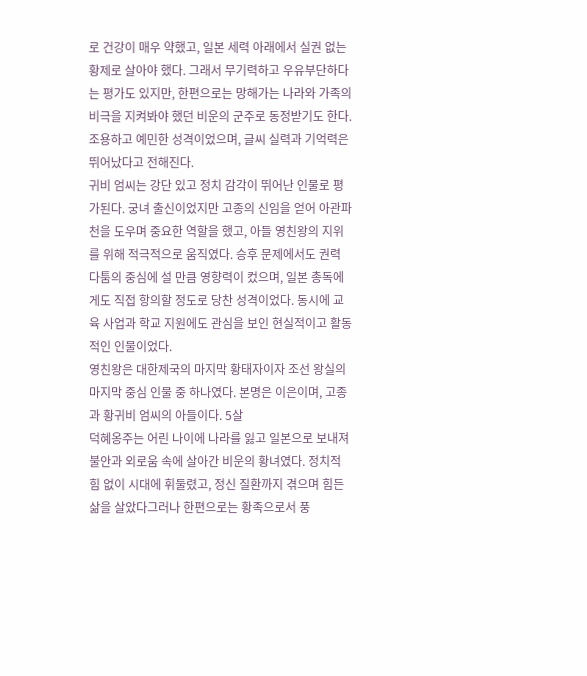로 건강이 매우 약했고, 일본 세력 아래에서 실권 없는 황제로 살아야 했다. 그래서 무기력하고 우유부단하다는 평가도 있지만, 한편으로는 망해가는 나라와 가족의 비극을 지켜봐야 했던 비운의 군주로 동정받기도 한다. 조용하고 예민한 성격이었으며, 글씨 실력과 기억력은 뛰어났다고 전해진다.
귀비 엄씨는 강단 있고 정치 감각이 뛰어난 인물로 평가된다. 궁녀 출신이었지만 고종의 신임을 얻어 아관파천을 도우며 중요한 역할을 했고, 아들 영친왕의 지위를 위해 적극적으로 움직였다. 승후 문제에서도 권력 다툼의 중심에 설 만큼 영향력이 컸으며, 일본 총독에게도 직접 항의할 정도로 당찬 성격이었다. 동시에 교육 사업과 학교 지원에도 관심을 보인 현실적이고 활동적인 인물이었다.
영친왕은 대한제국의 마지막 황태자이자 조선 왕실의 마지막 중심 인물 중 하나였다. 본명은 이은이며, 고종과 황귀비 엄씨의 아들이다. 5살
덕혜옹주는 어린 나이에 나라를 잃고 일본으로 보내져 불안과 외로움 속에 살아간 비운의 황녀였다. 정치적 힘 없이 시대에 휘둘렸고, 정신 질환까지 겪으며 힘든 삶을 살았다그러나 한편으로는 황족으로서 풍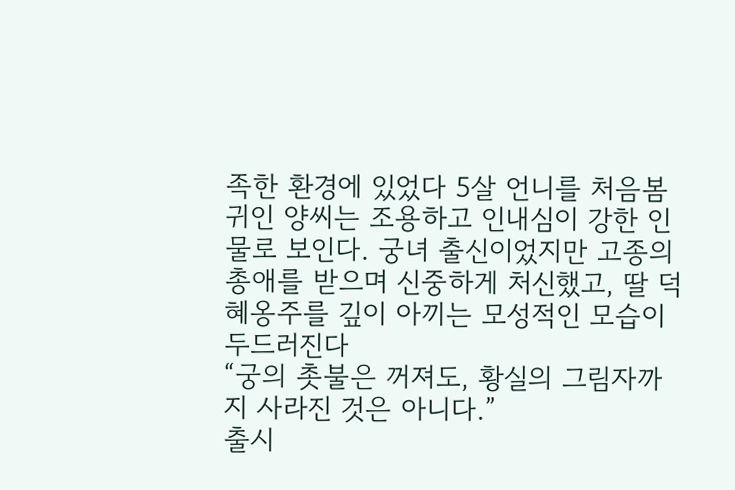족한 환경에 있었다 5살 언니를 처음봄
귀인 양씨는 조용하고 인내심이 강한 인물로 보인다. 궁녀 출신이었지만 고종의 총애를 받으며 신중하게 처신했고, 딸 덕혜옹주를 깊이 아끼는 모성적인 모습이 두드러진다
“궁의 촛불은 꺼져도, 황실의 그림자까지 사라진 것은 아니다.”
출시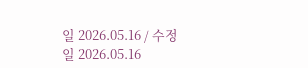일 2026.05.16 / 수정일 2026.05.16